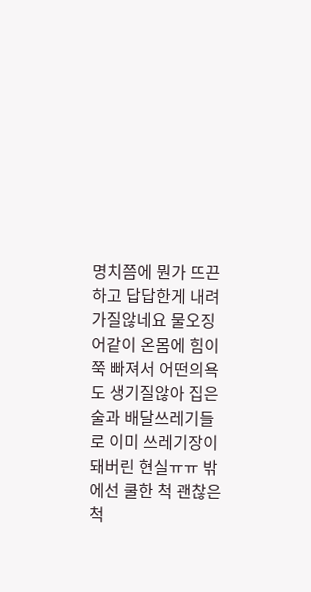명치쯤에 뭔가 뜨끈하고 답답한게 내려가질않네요 물오징어같이 온몸에 힘이 쭉 빠져서 어떤의욕도 생기질않아 집은 술과 배달쓰레기들로 이미 쓰레기장이 돼버린 현실ㅠㅠ 밖에선 쿨한 척 괜찮은 척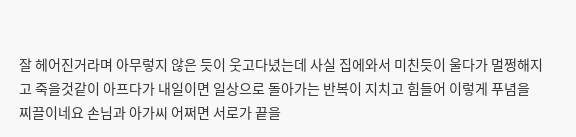잘 헤어진거라며 아무렇지 않은 듯이 웃고다녔는데 사실 집에와서 미친듯이 울다가 멀쩡해지고 죽을것같이 아프다가 내일이면 일상으로 돌아가는 반복이 지치고 힘들어 이렇게 푸념을 찌끌이네요 손님과 아가씨 어쩌면 서로가 끝을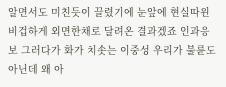알면서도 미친듯이 끌렸기에 눈앞에 현실따윈 비겁하게 외면한채로 달려온 결과겠죠 인과응보 그러다가 화가 치솟는 이중성 우리가 불륜도 아닌데 왜 아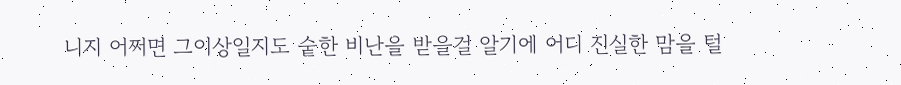니지 어쩌면 그이상일지도 숱한 비난을 받을걸 알기에 어디 진실한 맘을 털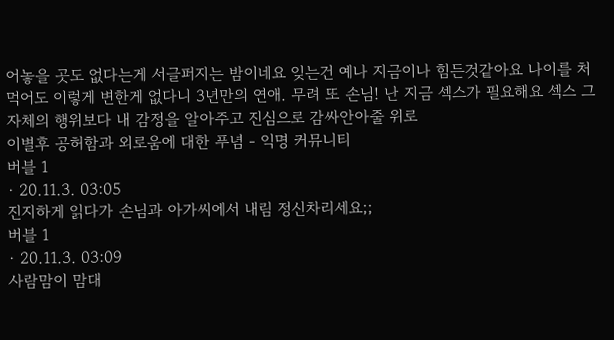어놓을 곳도 없다는게 서글퍼지는 밤이네요 잊는건 예나 지금이나 힘든것같아요 나이를 처먹어도 이렇게 변한게 없다니 3년만의 연애. 무려 또 손님! 난 지금 섹스가 필요해요 섹스 그자체의 행위보다 내 감정을 알아주고 진심으로 감싸안아줄 위로
이별후 공허함과 외로움에 대한 푸념 - 익명 커뮤니티
버블 1
· 20.11.3. 03:05
진지하게 읽다가 손님과 아가씨에서 내림 정신차리세요;;
버블 1
· 20.11.3. 03:09
사람맘이 맘대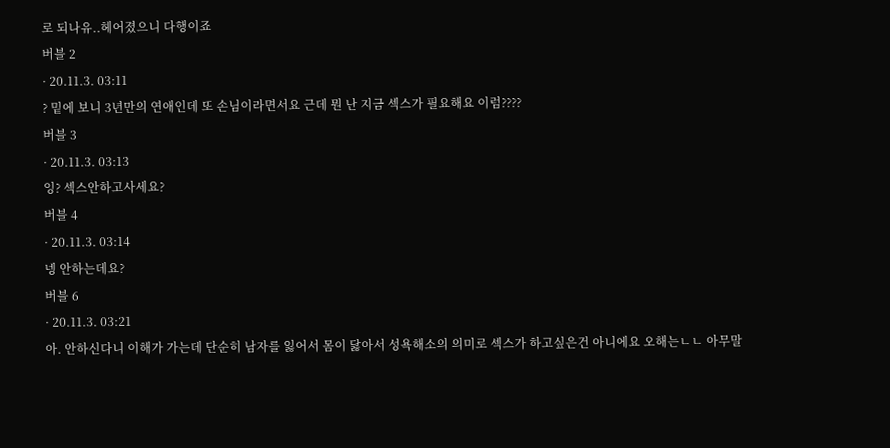로 되나유..헤어졌으니 다행이죠
버블 2
· 20.11.3. 03:11
? 밑에 보니 3년만의 연애인데 또 손님이라면서요 근데 뭔 난 지금 섹스가 필요해요 이럼????
버블 3
· 20.11.3. 03:13
잉? 섹스안하고사세요?
버블 4
· 20.11.3. 03:14
넹 안하는데요?
버블 6
· 20.11.3. 03:21
아. 안하신다니 이해가 가는데 단순히 남자를 잃어서 몸이 닳아서 성욕해소의 의미로 섹스가 하고싶은건 아니에요 오해는ㄴㄴ 아무말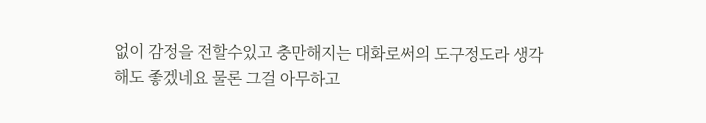없이 감정을 전할수있고 충만해지는 대화로써의 도구정도라 생각해도 좋겠네요 물론 그걸 아무하고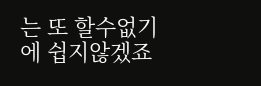는 또 할수없기에 쉽지않겠죠